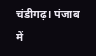चंडीगढ़। पंजाब में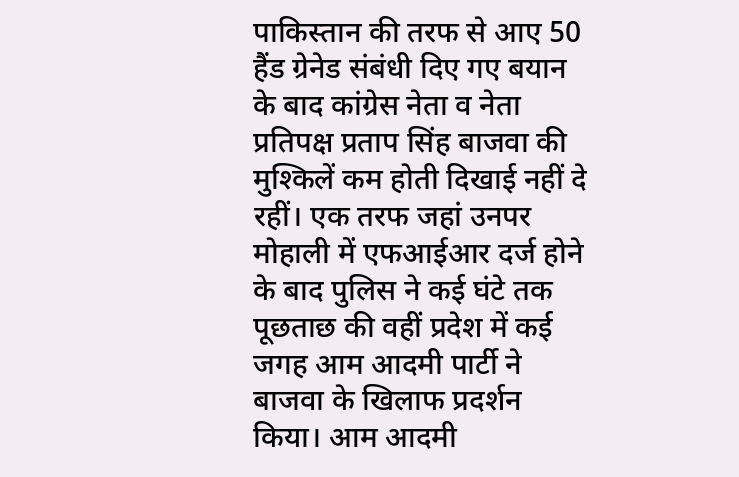पाकिस्तान की तरफ से आए 50 हैंड ग्रेनेड संबंधी दिए गए बयान के बाद कांग्रेस नेता व नेता प्रतिपक्ष प्रताप सिंह बाजवा की मुश्किलें कम होती दिखाई नहीं दे रहीं। एक तरफ जहां उनपर मोहाली में एफआईआर दर्ज होने के बाद पुलिस ने कई घंटे तक पूछताछ की वहीं प्रदेश में कई जगह आम आदमी पार्टी ने बाजवा के खिलाफ प्रदर्शन किया। आम आदमी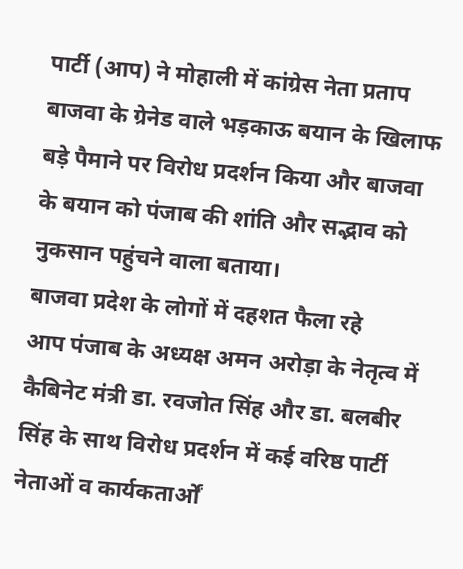पार्टी (आप) ने मोहाली में कांग्रेस नेता प्रताप बाजवा के ग्रेनेड वाले भड़काऊ बयान के खिलाफ बड़े पैमाने पर विरोध प्रदर्शन किया और बाजवा के बयान को पंजाब की शांति और सद्भाव को नुकसान पहुंचने वाला बताया।
बाजवा प्रदेश के लोगों में दहशत फैला रहे
आप पंजाब के अध्यक्ष अमन अरोड़ा के नेतृत्व में कैबिनेट मंत्री डा. रवजोत सिंह और डा. बलबीर सिंह के साथ विरोध प्रदर्शन में कई वरिष्ठ पार्टी नेताओं व कार्यकतार्ओं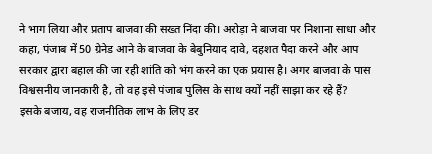ने भाग लिया और प्रताप बाजवा की सख्त निंदा की। अरोड़ा ने बाजवा पर निशाना साधा और कहा, पंजाब में 50 ग्रेनेड आने के बाजवा के बेबुनियाद दावे, दहशत पैदा करने और आप सरकार द्वारा बहाल की जा रही शांति को भंग करने का एक प्रयास है। अगर बाजवा के पास विश्वसनीय जानकारी है, तो वह इसे पंजाब पुलिस के साथ क्यों नहीं साझा कर रहे हैं?
इसके बजाय, वह राजनीतिक लाभ के लिए डर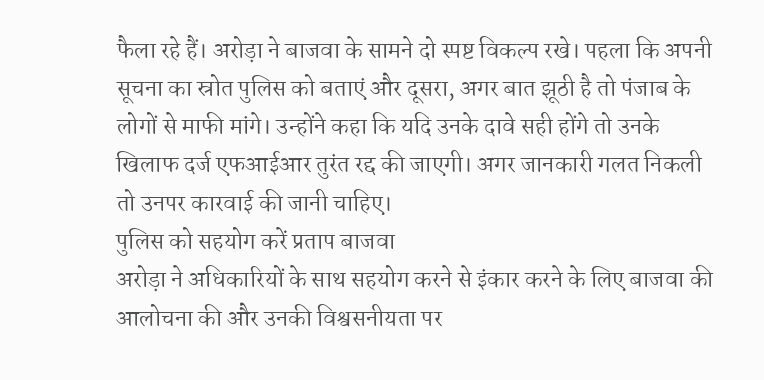फैला रहे हैं। अरोड़ा ने बाजवा के सामने दो स्पष्ट विकल्प रखे। पहला कि अपनी सूचना का स्रोत पुलिस को बताएं और दूसरा, अगर बात झूठी है तो पंजाब के लोगों से माफी मांगे। उन्होंने कहा कि यदि उनके दावे सही होंगे तो उनके खिलाफ दर्ज एफआईआर तुरंत रद्द की जाएगी। अगर जानकारी गलत निकली तो उनपर कारवाई की जानी चाहिए।
पुलिस को सहयोग करें प्रताप बाजवा
अरोड़ा ने अधिकारियों के साथ सहयोग करने से इंकार करने के लिए बाजवा की आलोचना की और उनकी विश्वसनीयता पर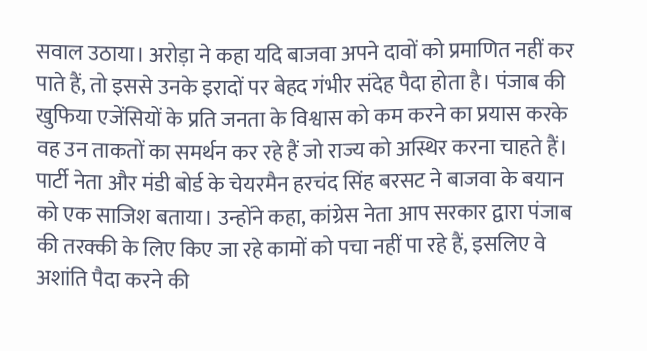सवाल उठाया। अरोड़ा ने कहा यदि बाजवा अपने दावों को प्रमाणित नहीं कर पाते हैं, तो इससे उनके इरादों पर बेहद गंभीर संदेह पैदा होता है। पंजाब की खुफिया एजेंसियों के प्रति जनता के विश्वास को कम करने का प्रयास करके वह उन ताकतों का समर्थन कर रहे हैं जो राज्य को अस्थिर करना चाहते हैं। पार्टी नेता और मंडी बोर्ड के चेयरमैन हरचंद सिंह बरसट ने बाजवा के बयान को एक साजिश बताया। उन्होंने कहा, कांग्रेस नेता आप सरकार द्वारा पंजाब की तरक्की के लिए किए जा रहे कामों को पचा नहीं पा रहे हैं, इसलिए वे अशांति पैदा करने की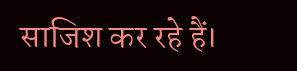साजिश कर रहे हैं।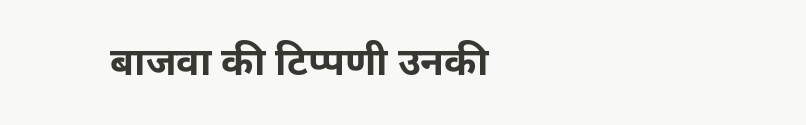बाजवा की टिप्पणी उनकी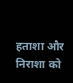हताशा और निराशा को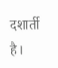दशार्ती है।